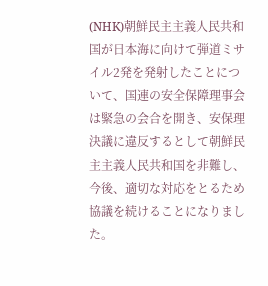(NHK)朝鮮民主主義人民共和国が日本海に向けて弾道ミサイル2発を発射したことについて、国連の安全保障理事会は緊急の会合を開き、安保理決議に違反するとして朝鮮民主主義人民共和国を非難し、今後、適切な対応をとるため協議を続けることになりました。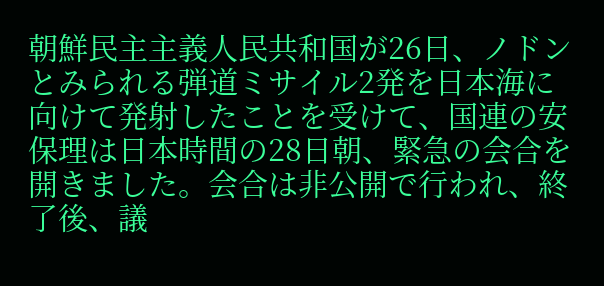朝鮮民主主義人民共和国が26日、ノドンとみられる弾道ミサイル2発を日本海に向けて発射したことを受けて、国連の安保理は日本時間の28日朝、緊急の会合を開きました。会合は非公開で行われ、終了後、議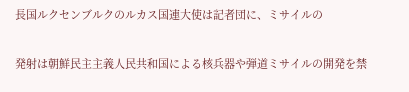長国ルクセンブルクのルカス国連大使は記者団に、ミサイルの

発射は朝鮮民主主義人民共和国による核兵器や弾道ミサイルの開発を禁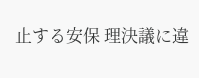止する安保 理決議に違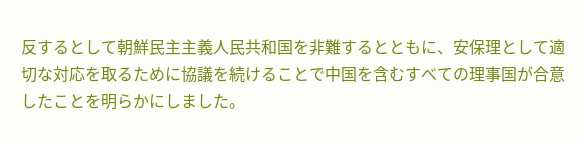反するとして朝鮮民主主義人民共和国を非難するとともに、安保理として適切な対応を取るために協議を続けることで中国を含むすべての理事国が合意したことを明らかにしました。